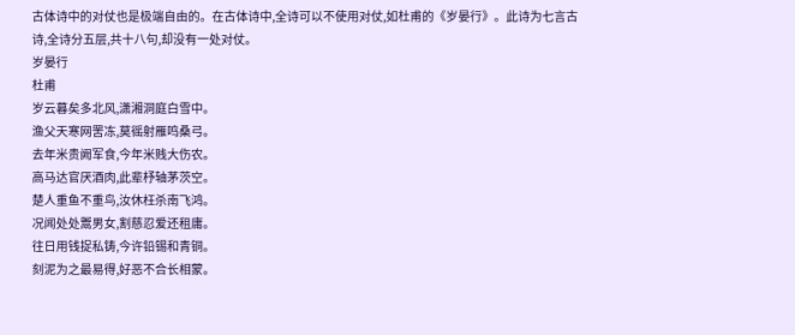古体诗中的对仗也是极端自由的。在古体诗中,全诗可以不使用对仗,如杜甫的《岁晏行》。此诗为七言古诗,全诗分五层,共十八句,却没有一处对仗。
岁晏行
杜甫
岁云暮矣多北风,潇湘洞庭白雪中。
渔父天寒网罟冻,莫徭射雁鸣桑弓。
去年米贵阙军食,今年米贱大伤农。
高马达官厌酒肉,此辈杼轴茅茨空。
楚人重鱼不重鸟,汝休枉杀南飞鸿。
况闻处处鬻男女,割慈忍爱还租庸。
往日用钱捉私铸,今许铅锡和青铜。
刻泥为之最易得,好恶不合长相蒙。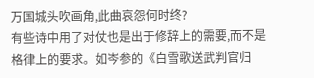万国城头吹画角,此曲哀怨何时终?
有些诗中用了对仗也是出于修辞上的需要,而不是格律上的要求。如岑参的《白雪歌送武判官归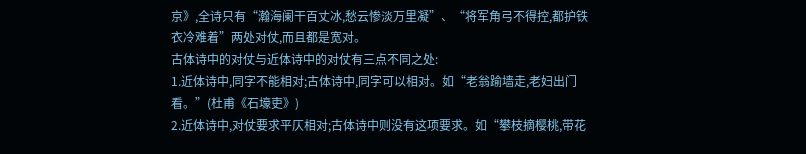京》,全诗只有“瀚海阑干百丈冰,愁云惨淡万里凝”、“将军角弓不得控,都护铁衣冷难着”两处对仗,而且都是宽对。
古体诗中的对仗与近体诗中的对仗有三点不同之处:
1.近体诗中,同字不能相对;古体诗中,同字可以相对。如“老翁踰墙走,老妇出门看。”(杜甫《石壕吏》)
2.近体诗中,对仗要求平仄相对;古体诗中则没有这项要求。如“攀枝摘樱桃,带花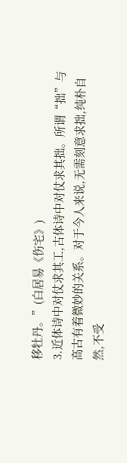移牡丹。”(白居易《伤宅》)
3.近体诗中对仗求其工,古体诗中对仗求其拙。所谓“拙”与高古有着微妙的关系。对于今人来说,无需刻意求拙,纯朴自然,不受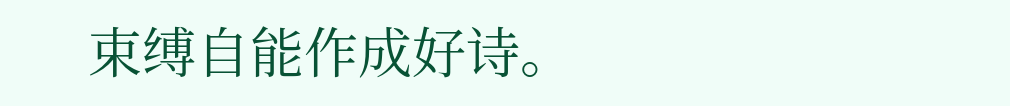束缚自能作成好诗。